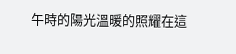午時的陽光溫暖的照耀在這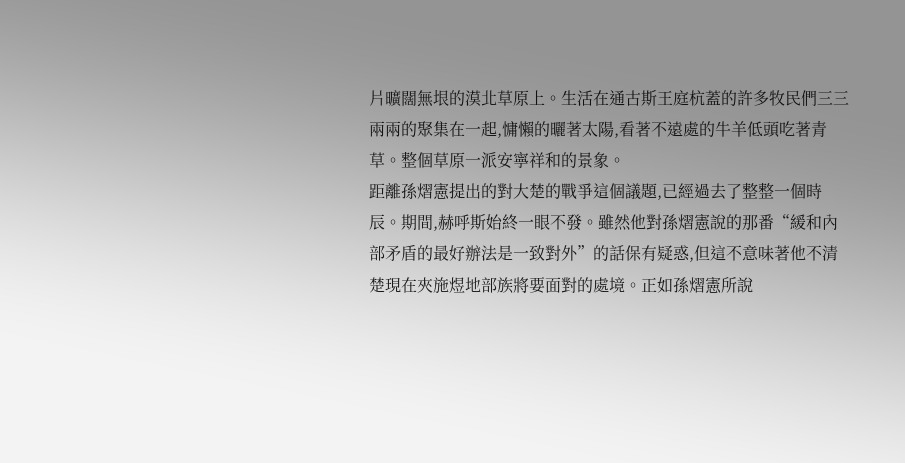片曠闊無垠的漠北草原上。生活在通古斯王庭杭蓋的許多牧民們三三兩兩的聚集在一起,慵懶的曬著太陽,看著不遠處的牛羊低頭吃著青草。整個草原一派安寧祥和的景象。
距離孫熠憲提出的對大楚的戰爭這個議題,已經過去了整整一個時辰。期間,赫呼斯始終一眼不發。雖然他對孫熠憲說的那番“緩和內部矛盾的最好辦法是一致對外”的話保有疑惑,但這不意味著他不清楚現在夾施煜地部族將要面對的處境。正如孫熠憲所說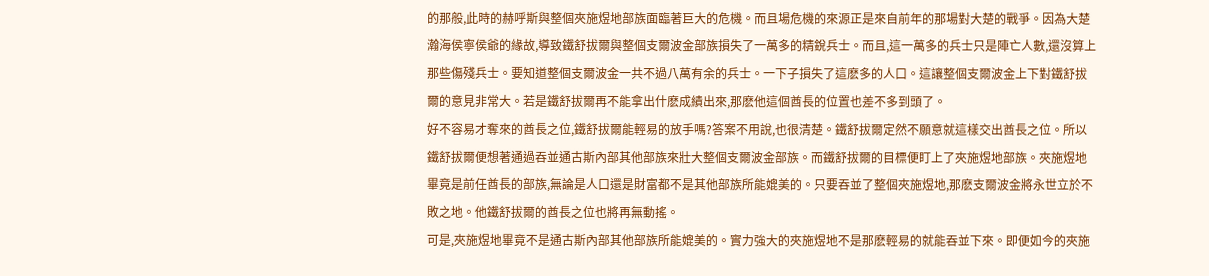的那般,此時的赫呼斯與整個夾施煜地部族面臨著巨大的危機。而且場危機的來源正是來自前年的那場對大楚的戰爭。因為大楚瀚海侯寧侯爺的緣故,導致鐵舒拔爾與整個支爾波金部族損失了一萬多的精銳兵士。而且,這一萬多的兵士只是陣亡人數,還沒算上那些傷殘兵士。要知道整個支爾波金一共不過八萬有余的兵士。一下子損失了這麽多的人口。這讓整個支爾波金上下對鐵舒拔爾的意見非常大。若是鐵舒拔爾再不能拿出什麽成績出來,那麽他這個酋長的位置也差不多到頭了。
好不容易才奪來的酋長之位,鐵舒拔爾能輕易的放手嗎?答案不用說,也很清楚。鐵舒拔爾定然不願意就這樣交出酋長之位。所以鐵舒拔爾便想著通過吞並通古斯內部其他部族來壯大整個支爾波金部族。而鐵舒拔爾的目標便盯上了夾施煜地部族。夾施煜地畢竟是前任酋長的部族,無論是人口還是財富都不是其他部族所能媲美的。只要吞並了整個夾施煜地,那麽支爾波金將永世立於不敗之地。他鐵舒拔爾的酋長之位也將再無動搖。
可是,夾施煜地畢竟不是通古斯內部其他部族所能媲美的。實力強大的夾施煜地不是那麽輕易的就能吞並下來。即便如今的夾施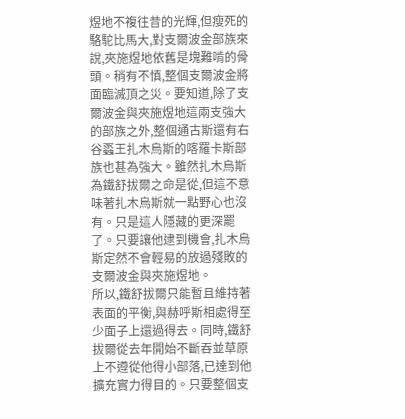煜地不複往昔的光輝,但瘦死的駱駝比馬大,對支爾波金部族來說,夾施煜地依舊是塊難啃的骨頭。稍有不慎,整個支爾波金將面臨滅頂之災。要知道,除了支爾波金與夾施煜地這兩支強大的部族之外,整個通古斯還有右谷蟸王扎木烏斯的喀羅卡斯部族也甚為強大。雖然扎木烏斯為鐵舒拔爾之命是從,但這不意味著扎木烏斯就一點野心也沒有。只是這人隱藏的更深罷了。只要讓他逮到機會,扎木烏斯定然不會輕易的放過殘敗的支爾波金與夾施煜地。
所以,鐵舒拔爾只能暫且維持著表面的平衡,與赫呼斯相處得至少面子上還過得去。同時,鐵舒拔爾從去年開始不斷吞並草原上不遵從他得小部落,已達到他擴充實力得目的。只要整個支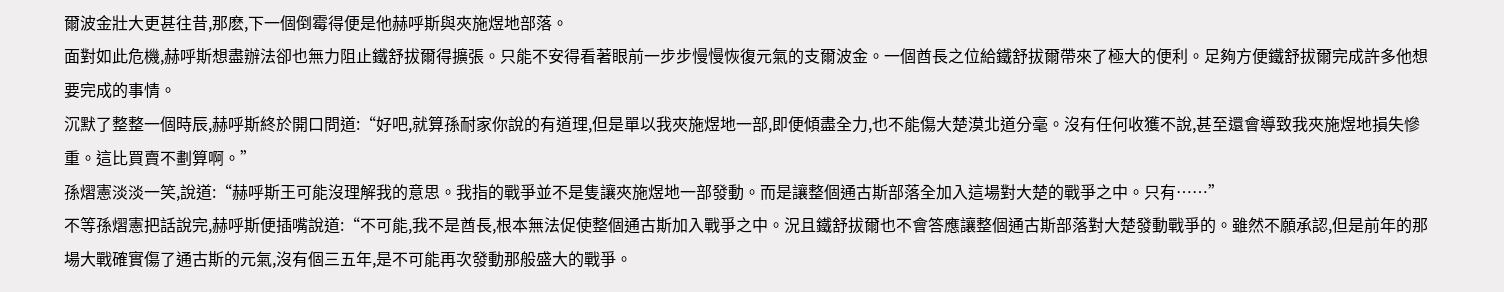爾波金壯大更甚往昔,那麽,下一個倒霉得便是他赫呼斯與夾施煜地部落。
面對如此危機,赫呼斯想盡辦法卻也無力阻止鐵舒拔爾得擴張。只能不安得看著眼前一步步慢慢恢復元氣的支爾波金。一個酋長之位給鐵舒拔爾帶來了極大的便利。足夠方便鐵舒拔爾完成許多他想要完成的事情。
沉默了整整一個時辰,赫呼斯終於開口問道:“好吧,就算孫耐家你說的有道理,但是單以我夾施煜地一部,即便傾盡全力,也不能傷大楚漠北道分毫。沒有任何收獲不說,甚至還會導致我夾施煜地損失慘重。這比買賣不劃算啊。”
孫熠憲淡淡一笑,說道:“赫呼斯王可能沒理解我的意思。我指的戰爭並不是隻讓夾施煜地一部發動。而是讓整個通古斯部落全加入這場對大楚的戰爭之中。只有……”
不等孫熠憲把話說完,赫呼斯便插嘴說道:“不可能,我不是酋長,根本無法促使整個通古斯加入戰爭之中。況且鐵舒拔爾也不會答應讓整個通古斯部落對大楚發動戰爭的。雖然不願承認,但是前年的那場大戰確實傷了通古斯的元氣,沒有個三五年,是不可能再次發動那般盛大的戰爭。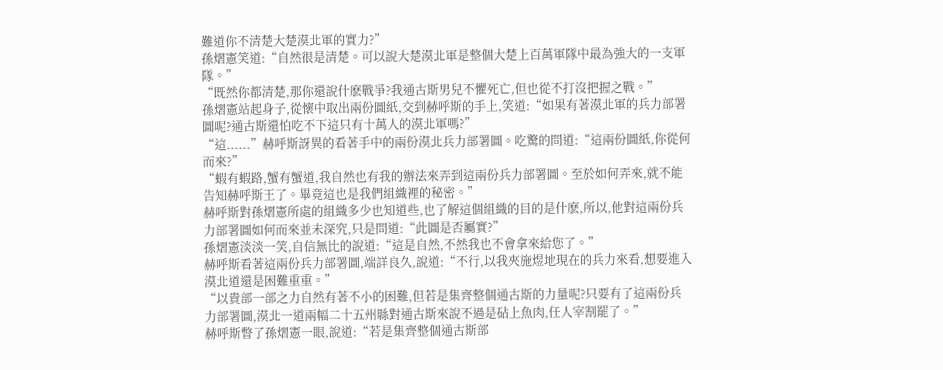難道你不清楚大楚漠北軍的實力?”
孫熠憲笑道:“自然很是清楚。可以說大楚漠北軍是整個大楚上百萬軍隊中最為強大的一支軍隊。”
“既然你都清楚,那你還說什麽戰爭?我通古斯男兒不懼死亡,但也從不打沒把握之戰。”
孫熠憲站起身子,從懷中取出兩份圖紙,交到赫呼斯的手上,笑道:“如果有著漠北軍的兵力部署圖呢?通古斯還怕吃不下這只有十萬人的漠北軍嗎?”
“這......”赫呼斯訝異的看著手中的兩份漠北兵力部署圖。吃驚的問道:“這兩份圖紙,你從何而來?”
“蝦有蝦路,蟹有蟹道,我自然也有我的辦法來弄到這兩份兵力部署圖。至於如何弄來,就不能告知赫呼斯王了。畢竟這也是我們組織裡的秘密。”
赫呼斯對孫熠憲所處的組織多少也知道些,也了解這個組織的目的是什麽,所以,他對這兩份兵力部署圖如何而來並未深究,只是問道:“此圖是否屬實?”
孫熠憲淡淡一笑,自信無比的說道:“這是自然,不然我也不會拿來給您了。”
赫呼斯看著這兩份兵力部署圖,端詳良久,說道:“不行,以我夾施煜地現在的兵力來看,想要進入漠北道還是困難重重。”
“以貴部一部之力自然有著不小的困難,但若是集齊整個通古斯的力量呢?只要有了這兩份兵力部署圖,漠北一道兩幅二十五州縣對通古斯來說不過是砧上魚肉,任人宰割罷了。”
赫呼斯瞥了孫熠憲一眼,說道:“若是集齊整個通古斯部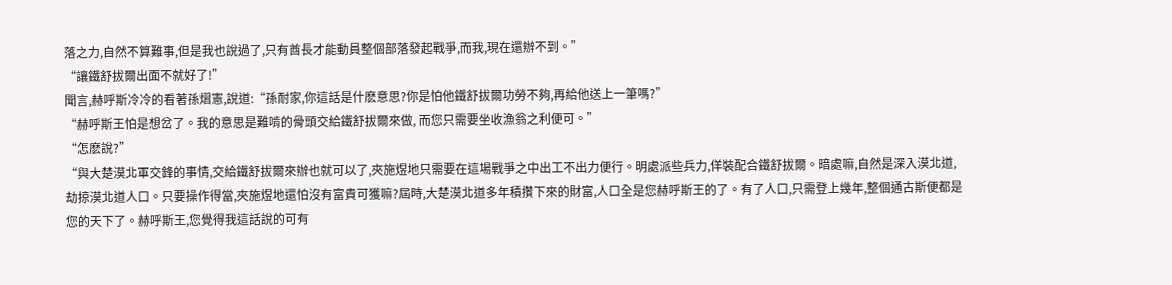落之力,自然不算難事,但是我也說過了,只有酋長才能動員整個部落發起戰爭,而我,現在還辦不到。”
“讓鐵舒拔爾出面不就好了!”
聞言,赫呼斯冷冷的看著孫熠憲,說道:“孫耐家,你這話是什麽意思?你是怕他鐵舒拔爾功勞不夠,再給他送上一筆嗎?”
“赫呼斯王怕是想岔了。我的意思是難啃的骨頭交給鐵舒拔爾來做, 而您只需要坐收漁翁之利便可。”
“怎麽說?”
“與大楚漠北軍交鋒的事情,交給鐵舒拔爾來辦也就可以了,夾施煜地只需要在這場戰爭之中出工不出力便行。明處派些兵力,佯裝配合鐵舒拔爾。暗處嘛,自然是深入漠北道,劫掠漠北道人口。只要操作得當,夾施煜地還怕沒有富貴可獲嘛?屆時,大楚漠北道多年積攢下來的財富,人口全是您赫呼斯王的了。有了人口,只需登上幾年,整個通古斯便都是您的天下了。赫呼斯王,您覺得我這話說的可有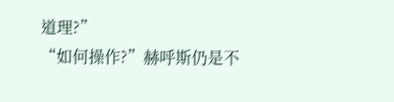道理?”
“如何操作?”赫呼斯仍是不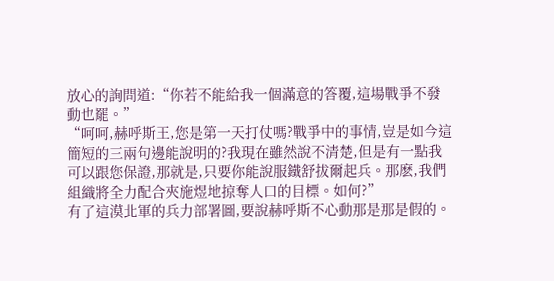放心的詢問道:“你若不能給我一個滿意的答覆,這場戰爭不發動也罷。”
“呵呵,赫呼斯王,您是第一天打仗嗎?戰爭中的事情,豈是如今這簡短的三兩句邊能說明的?我現在雖然說不清楚,但是有一點我可以跟您保證,那就是,只要你能說服鐵舒拔爾起兵。那麽,我們組織將全力配合夾施煜地掠奪人口的目標。如何?”
有了這漠北軍的兵力部署圖,要說赫呼斯不心動那是那是假的。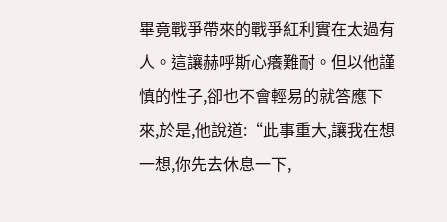畢竟戰爭帶來的戰爭紅利實在太過有人。這讓赫呼斯心癢難耐。但以他謹慎的性子,卻也不會輕易的就答應下來,於是,他說道:“此事重大,讓我在想一想,你先去休息一下,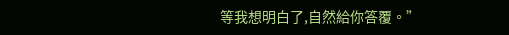等我想明白了,自然給你答覆。”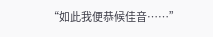“如此我便恭候佳音……”